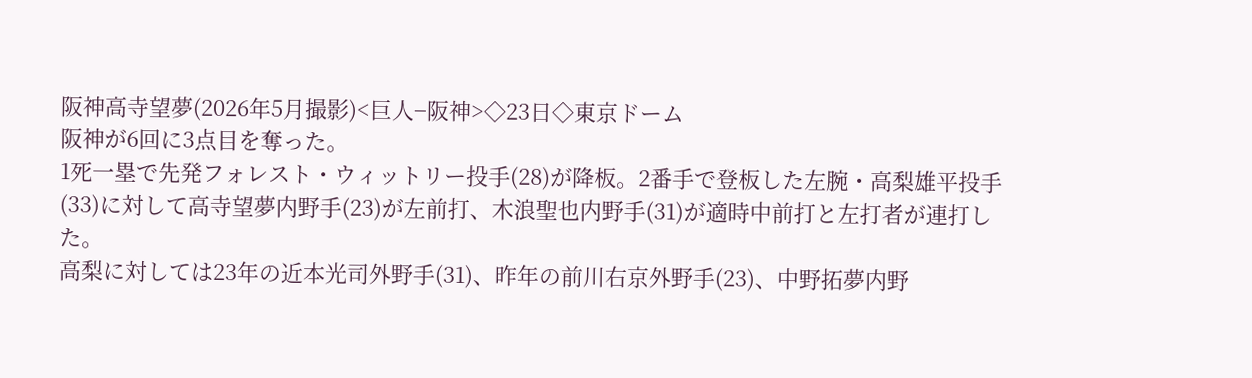阪神高寺望夢(2026年5月撮影)<巨人−阪神>◇23日◇東京ドーム
阪神が6回に3点目を奪った。
1死一塁で先発フォレスト・ウィットリー投手(28)が降板。2番手で登板した左腕・高梨雄平投手(33)に対して高寺望夢内野手(23)が左前打、木浪聖也内野手(31)が適時中前打と左打者が連打した。
高梨に対しては23年の近本光司外野手(31)、昨年の前川右京外野手(23)、中野拓夢内野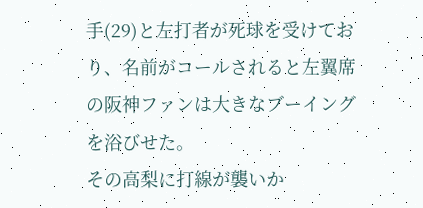手(29)と左打者が死球を受けており、名前がコールされると左翼席の阪神ファンは大きなブーイングを浴びせた。
その高梨に打線が襲いか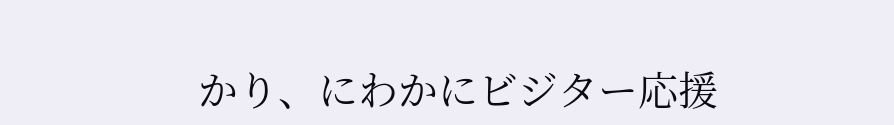かり、にわかにビジター応援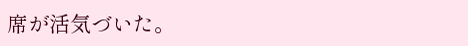席が活気づいた。